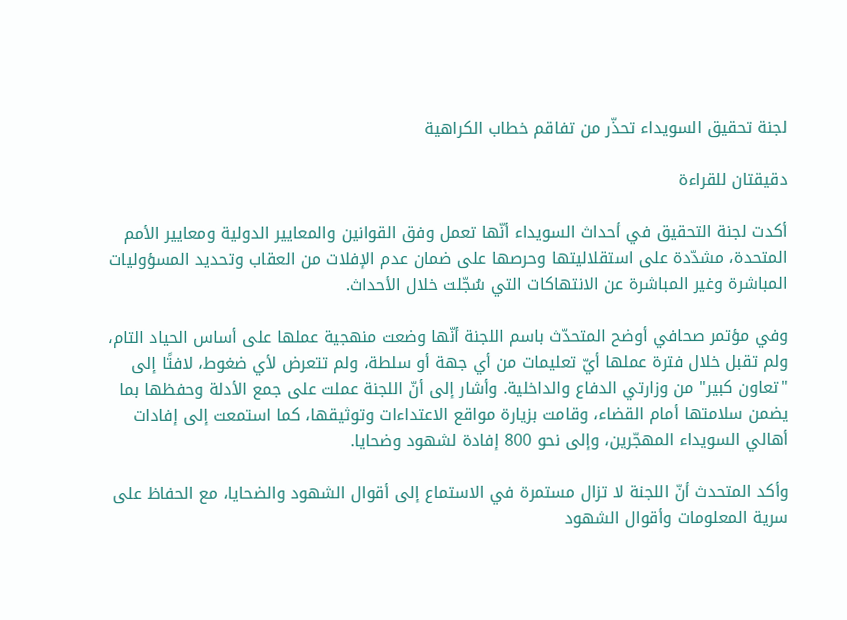لجنة تحقيق السويداء تحذّر من تفاقم خطاب الكراهية

دقيقتان للقراءة

أكدت لجنة التحقيق في أحداث السويداء أنّها تعمل وفق القوانين والمعايير الدولية ومعايير الأمم المتحدة، مشدّدة على استقلاليتها وحرصها على ضمان عدم الإفلات من العقاب وتحديد المسؤوليات المباشرة وغير المباشرة عن الانتهاكات التي سُجّلت خلال الأحداث.

وفي مؤتمر صحافي أوضح المتحدّث باسم اللجنة أنّها وضعت منهجية عملها على أساس الحياد التام، ولم تقبل خلال فترة عملها أيّ تعليمات من أي جهة أو سلطة، ولم تتعرض لأي ضغوط، لافتًا إلى "تعاون كبير" من وزارتي الدفاع والداخلية. وأشار إلى أنّ اللجنة عملت على جمع الأدلة وحفظها بما يضمن سلامتها أمام القضاء، وقامت بزيارة مواقع الاعتداءات وتوثيقها، كما استمعت إلى إفادات أهالي السويداء المهجّرين، وإلى نحو 800 إفادة لشهود وضحايا.

وأكد المتحدث أنّ اللجنة لا تزال مستمرة في الاستماع إلى أقوال الشهود والضحايا، مع الحفاظ على سرية المعلومات وأقوال الشهود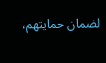لضمان حمايتهم،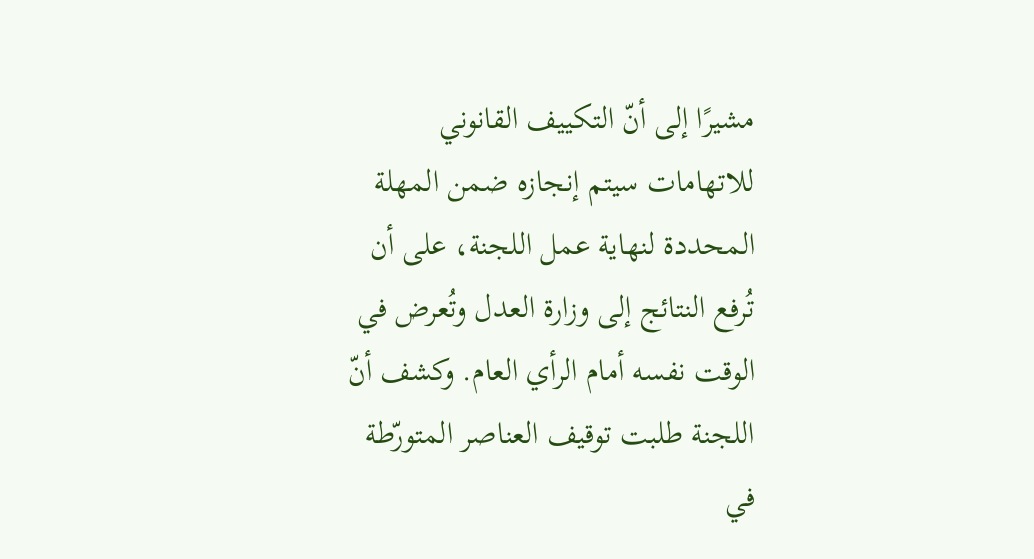مشيرًا إلى أنّ التكييف القانوني للاتهامات سيتم إنجازه ضمن المهلة المحددة لنهاية عمل اللجنة، على أن تُرفع النتائج إلى وزارة العدل وتُعرض في الوقت نفسه أمام الرأي العام. وكشف أنّ اللجنة طلبت توقيف العناصر المتورّطة في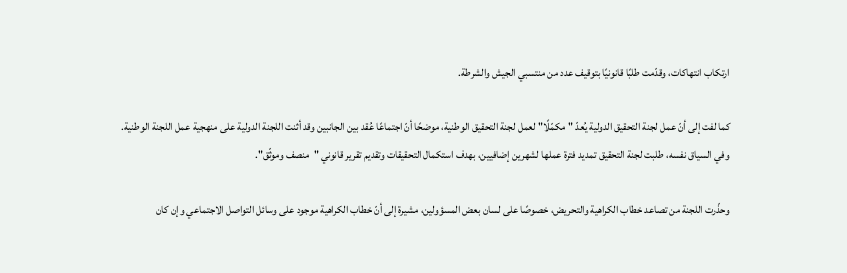ارتكاب انتهاكات، وقدّمت طلبًا قانونيًا بتوقيف عدد من منتسبي الجيش والشرطة.

كما لفت إلى أنّ عمل لجنة التحقيق الدولية يُعدّ "مكمّلًا" لعمل لجنة التحقيق الوطنية، موضحًا أنّ اجتماعًا عُقد بين الجانبين وقد أثنت اللجنة الدولية على منهجية عمل اللجنة الوطنية. وفي السياق نفسه، طلبت لجنة التحقيق تمديد فترة عملها لشهرين إضافيين، بهدف استكمال التحقيقات وتقديم تقرير قانوني "منصف وموثّق".

وحذّرت اللجنة من تصاعد خطاب الكراهية والتحريض، خصوصًا على لسان بعض المسؤولين، مشيرة إلى أنّ خطاب الكراهية موجود على وسائل التواصل الاجتماعي وإن كان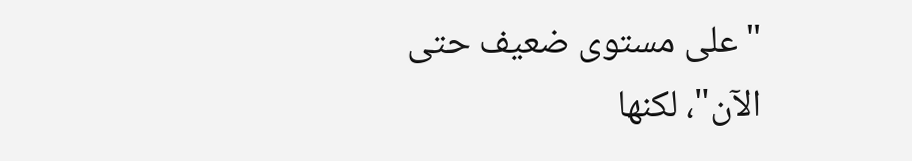"على مستوى ضعيف حتى الآن"، لكنها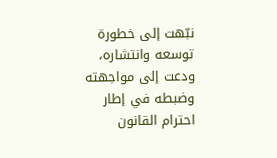نبّهت إلى خطورة توسعه وانتشاره، ودعت إلى مواجهته وضبطه في إطار احترام القانون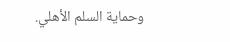وحماية السلم الأهلي.